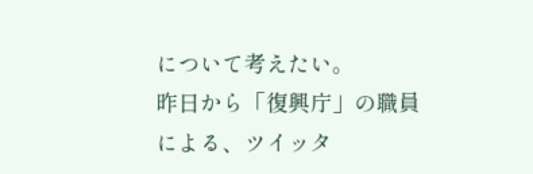について考えたい。
昨日から「復興庁」の職員による、ツイッタ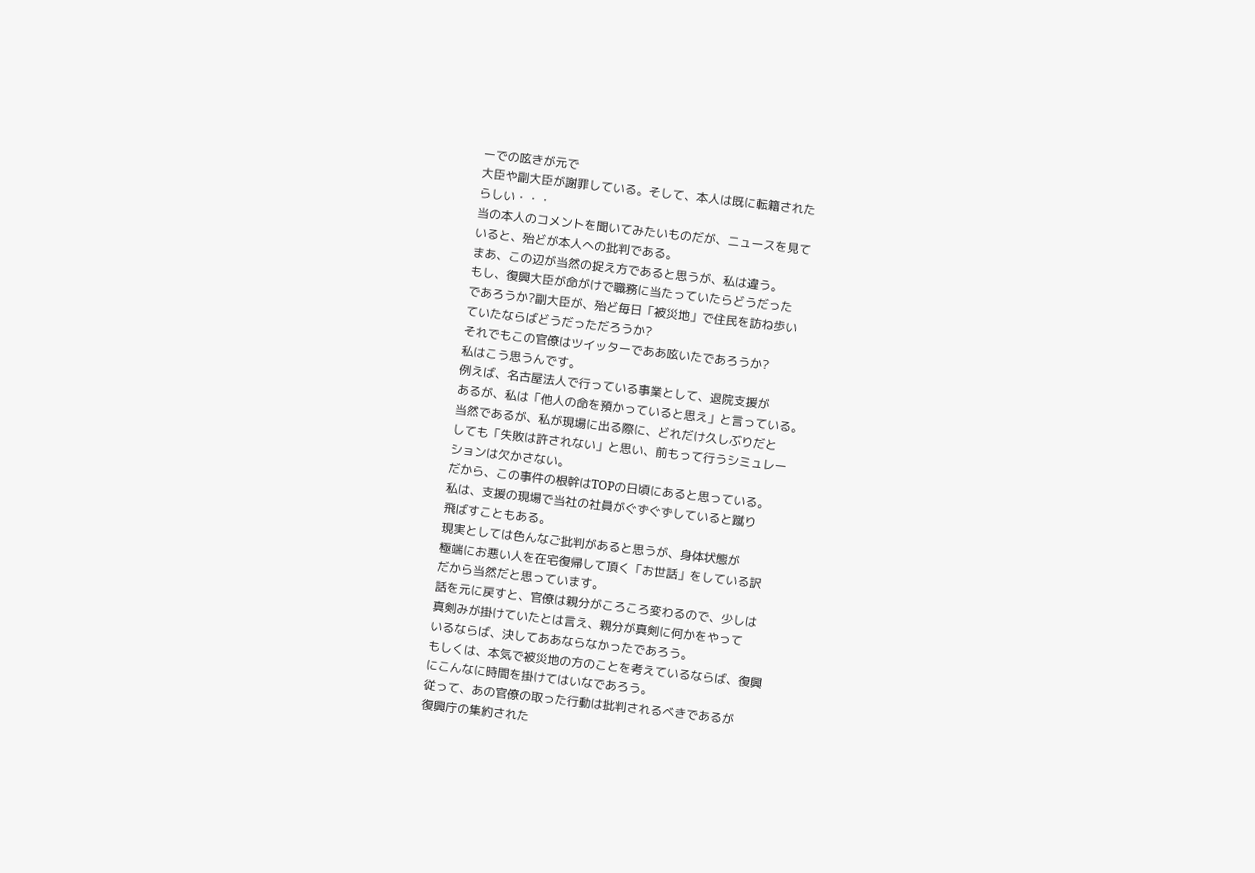ーでの呟きが元で
大臣や副大臣が謝罪している。そして、本人は既に転籍された
らしい・・・
当の本人のコメントを聞いてみたいものだが、ニュースを見て
いると、殆どが本人への批判である。
まあ、この辺が当然の捉え方であると思うが、私は違う。
もし、復興大臣が命がけで職務に当たっていたらどうだった
であろうか?副大臣が、殆ど毎日「被災地」で住民を訪ね歩い
ていたならばどうだっただろうか?
それでもこの官僚はツイッターでああ呟いたであろうか?
私はこう思うんです。
例えば、名古屋法人で行っている事業として、退院支援が
あるが、私は「他人の命を預かっていると思え」と言っている。
当然であるが、私が現場に出る際に、どれだけ久しぶりだと
しても「失敗は許されない」と思い、前もって行うシミュレー
ションは欠かさない。
だから、この事件の根幹はTOPの日頃にあると思っている。
私は、支援の現場で当社の社員がぐずぐずしていると蹴り
飛ばすこともある。
現実としては色んなご批判があると思うが、身体状態が
極端にお悪い人を在宅復帰して頂く「お世話」をしている訳
だから当然だと思っています。
話を元に戻すと、官僚は親分がころころ変わるので、少しは
真剣みが掛けていたとは言え、親分が真剣に何かをやって
いるならば、決してああならなかったであろう。
もしくは、本気で被災地の方のことを考えているならば、復興
にこんなに時間を掛けてはいなであろう。
従って、あの官僚の取った行動は批判されるべきであるが
復興庁の集約された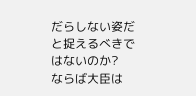だらしない姿だと捉えるべきではないのか?
ならば大臣は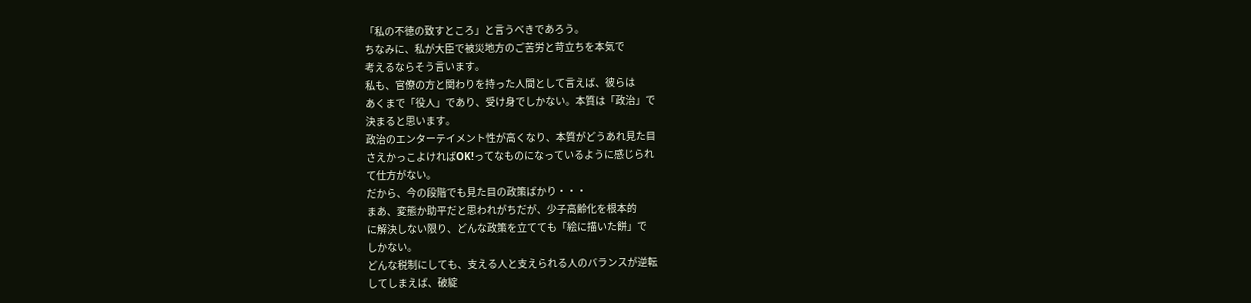「私の不徳の致すところ」と言うべきであろう。
ちなみに、私が大臣で被災地方のご苦労と苛立ちを本気で
考えるならそう言います。
私も、官僚の方と関わりを持った人間として言えば、彼らは
あくまで「役人」であり、受け身でしかない。本質は「政治」で
決まると思います。
政治のエンターテイメント性が高くなり、本質がどうあれ見た目
さえかっこよければOK!ってなものになっているように感じられ
て仕方がない。
だから、今の段階でも見た目の政策ばかり・・・
まあ、変態か助平だと思われがちだが、少子高齢化を根本的
に解決しない限り、どんな政策を立てても「絵に描いた餅」で
しかない。
どんな税制にしても、支える人と支えられる人のバランスが逆転
してしまえば、破綻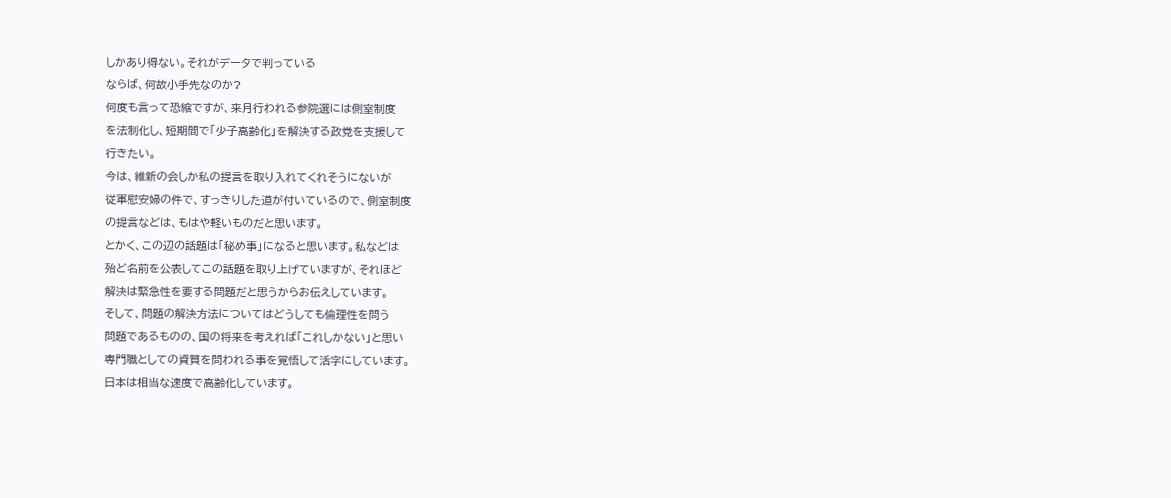しかあり得ない。それがデータで判っている
ならば、何故小手先なのか?
何度も言って恐縮ですが、来月行われる参院選には側室制度
を法制化し、短期間で「少子高齢化」を解決する政党を支援して
行きたい。
今は、維新の会しか私の提言を取り入れてくれそうにないが
従軍慰安婦の件で、すっきりした道が付いているので、側室制度
の提言などは、もはや軽いものだと思います。
とかく、この辺の話題は「秘め事」になると思います。私などは
殆ど名前を公表してこの話題を取り上げていますが、それほど
解決は緊急性を要する問題だと思うからお伝えしています。
そして、問題の解決方法についてはどうしても倫理性を問う
問題であるものの、国の将来を考えれば「これしかない」と思い
専門職としての資質を問われる事を覚悟して活字にしています。
日本は相当な速度で高齢化しています。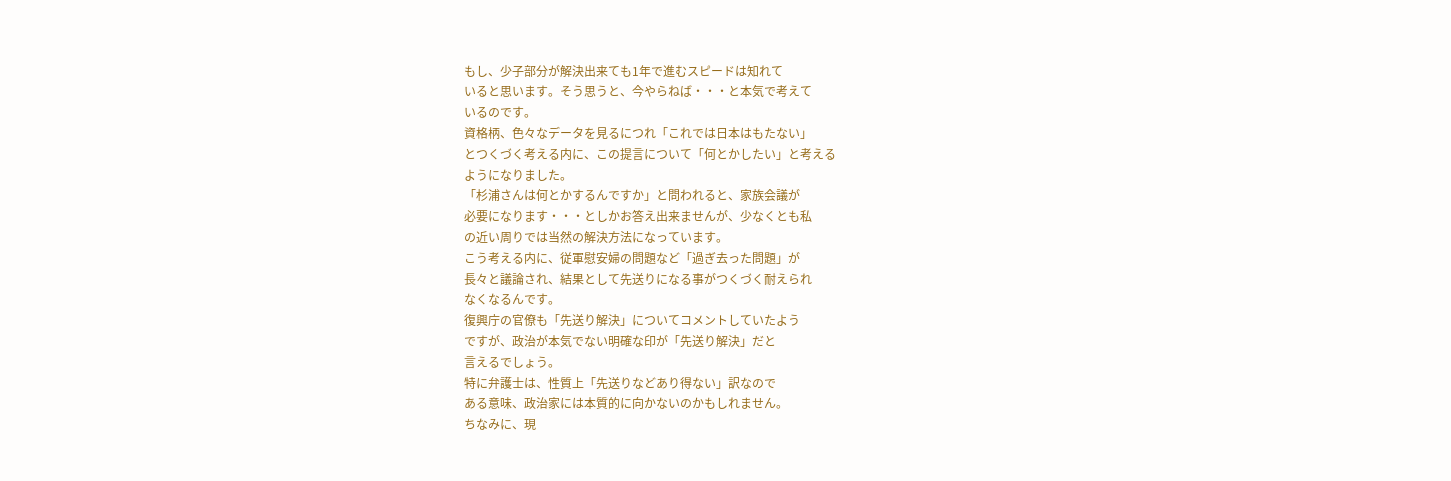もし、少子部分が解決出来ても1年で進むスピードは知れて
いると思います。そう思うと、今やらねば・・・と本気で考えて
いるのです。
資格柄、色々なデータを見るにつれ「これでは日本はもたない」
とつくづく考える内に、この提言について「何とかしたい」と考える
ようになりました。
「杉浦さんは何とかするんですか」と問われると、家族会議が
必要になります・・・としかお答え出来ませんが、少なくとも私
の近い周りでは当然の解決方法になっています。
こう考える内に、従軍慰安婦の問題など「過ぎ去った問題」が
長々と議論され、結果として先送りになる事がつくづく耐えられ
なくなるんです。
復興庁の官僚も「先送り解決」についてコメントしていたよう
ですが、政治が本気でない明確な印が「先送り解決」だと
言えるでしょう。
特に弁護士は、性質上「先送りなどあり得ない」訳なので
ある意味、政治家には本質的に向かないのかもしれません。
ちなみに、現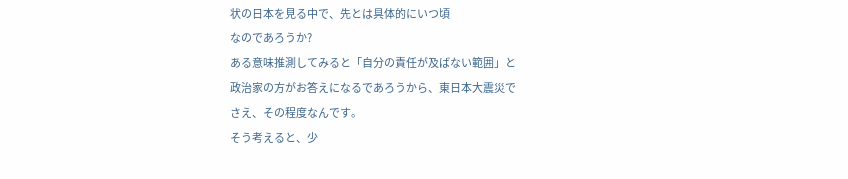状の日本を見る中で、先とは具体的にいつ頃
なのであろうか?
ある意味推測してみると「自分の責任が及ばない範囲」と
政治家の方がお答えになるであろうから、東日本大震災で
さえ、その程度なんです。
そう考えると、少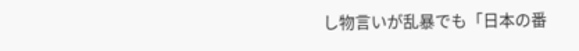し物言いが乱暴でも「日本の番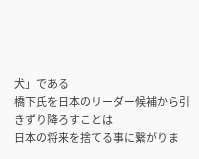犬」である
橋下氏を日本のリーダー候補から引きずり降ろすことは
日本の将来を捨てる事に繋がりま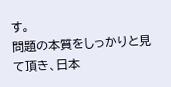す。
問題の本質をしっかりと見て頂き、日本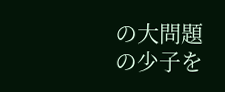の大問題の少子を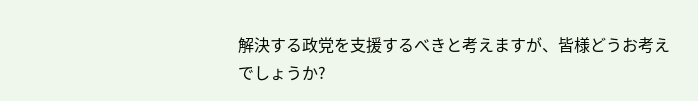解決する政党を支援するべきと考えますが、皆様どうお考え
でしょうか?